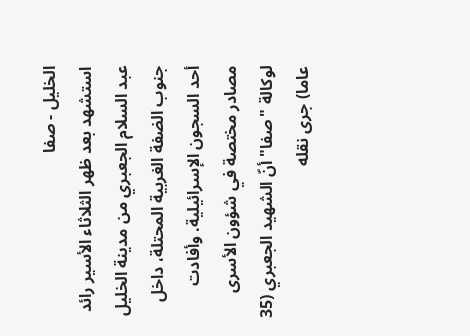الخليل - صفا
استشهد بعد ظهر الثلاثاء الأسير رائد عبد السلام الجعبري من مدينة الخليل جنوب الضفة الغربية المحتلة، داخل أحد السجون الإسرائيلية. وأفادت مصادر مختصة في شؤون الأسرى لوكالة "صفا" أنّ الشهيد الجعبري (35 عاما) جرى نقله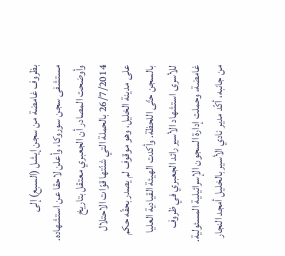بظروف غامضة من سجن إيشل (السبع) إلى مستشفى سجن سوروكا، وأعلن لاحقا عن استشهاده. وأوضحت المصادر أن الجعبري معتقل بتاريخ 26/7/2014 بالحملة التي شنّتها قوّات الاحتلال على مدينة الخليل، وهو موقوف لم يصدر بحقّه حكم بالسجن حتّى اللحظة. وأكدت الهيئة القيادية العليا للأسرى استشهاد الأسير رائد الجعبري في ظروف غامضة، وحملت إدارة السجون الإسرائيلية المسئولية. من جانبه، أكّد مدير نادي الأسير بالخليل أمجد النجار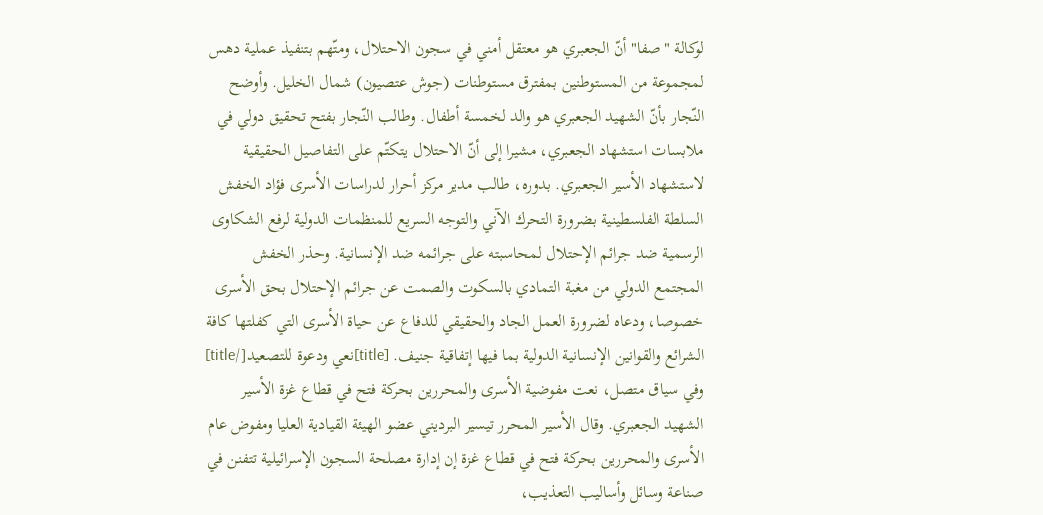لوكالة "صفا" أنّ الجعبري هو معتقل أمني في سجون الاحتلال، ومتّهم بتنفيذ عملية دهس لمجموعة من المستوطنين بمفترق مستوطنات (جوش عتصيون) شمال الخليل. وأوضح النّجار بأنّ الشهيد الجعبري هو والد لخمسة أطفال. وطالب النّجار بفتح تحقيق دولي في ملابسات استشهاد الجعبري، مشيرا إلى أنّ الاحتلال يتكتّم على التفاصيل الحقيقية لاستشهاد الأسير الجعبري. بدوره، طالب مدير مركز أحرار لدراسات الأسرى فؤاد الخفش السلطة الفلسطينية بضرورة التحرك الآني والتوجه السريع للمنظمات الدولية لرفع الشكاوى الرسمية ضد جرائم الإحتلال لمحاسبته على جرائمه ضد الإنسانية. وحذر الخفش المجتمع الدولي من مغبة التمادي بالسكوت والصمت عن جرائم الإحتلال بحق الأسرى خصوصا، ودعاه لضرورة العمل الجاد والحقيقي للدفاع عن حياة الأسرى التي كفلتها كافة الشرائع والقوانين الإنسانية الدولية بما فيها إتفاقية جنيف. [title]نعي ودعوة للتصعيد[/title] وفي سياق متصل، نعت مفوضية الأسرى والمحررين بحركة فتح في قطاع غزة الأسير الشهيد الجعبري. وقال الأسير المحرر تيسير البرديني عضو الهيئة القيادية العليا ومفوض عام الأسرى والمحررين بحركة فتح في قطاع غزة إن إدارة مصلحة السجون الإسرائيلية تتفنن في صناعة وسائل وأساليب التعذيب،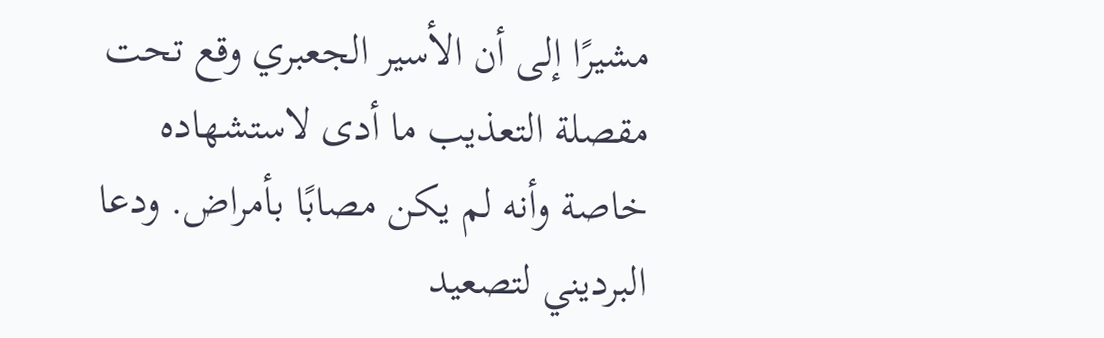مشيرًا إلى أن الأسير الجعبري وقع تحت مقصلة التعذيب ما أدى لاستشهاده خاصة وأنه لم يكن مصابًا بأمراض. ودعا البرديني لتصعيد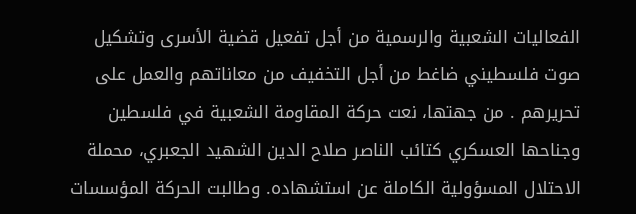الفعاليات الشعبية والرسمية من أجل تفعيل قضية الأسرى وتشكيل صوت فلسطيني ضاغط من أجل التخفيف من معاناتهم والعمل على تحريرهم . من جهتها، نعت حركة المقاومة الشعبية في فلسطين وجناحها العسكري كتائب الناصر صلاح الدين الشهيد الجعبري، محملة الاحتلال المسؤولية الكاملة عن استشهاده. وطالبت الحركة المؤسسات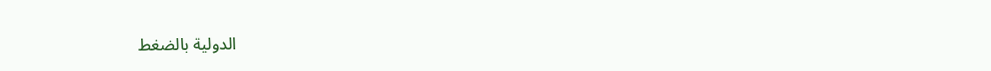الدولية بالضغط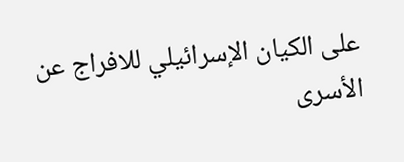على الكيان الإسرائيلي للافراج عن الأسرى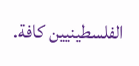الفلسطينيين كافة.